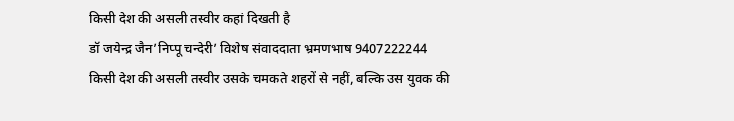किसी देश की असली तस्वीर कहां दिखती है
डॉ जयेन्द्र जैन’निप्पू चन्देरी’ विशेष संवाददाता भ्रमणभाष 9407222244
किसी देश की असली तस्वीर उसके चमकते शहरों से नहीं, बल्कि उस युवक की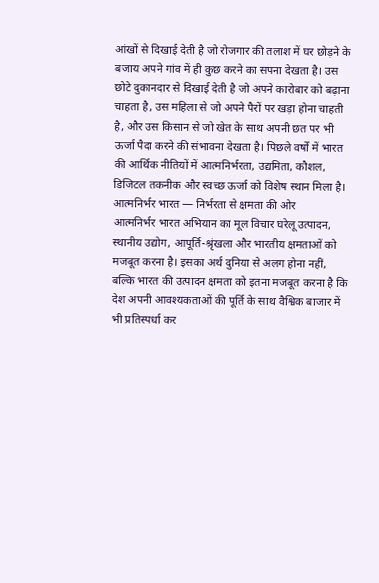आंखों से दिखाई देती है जो रोजगार की तलाश में घर छोड़ने के बजाय अपने गांव में ही कुछ करने का सपना देखता है। उस छोटे दुकानदार से दिखाई देती है जो अपने कारोबार को बढ़ाना चाहता है, उस महिला से जो अपने पैरों पर खड़ा होना चाहती है, और उस किसान से जो खेत के साथ अपनी छत पर भी ऊर्जा पैदा करने की संभावना देखता है। पिछले वर्षों में भारत की आर्थिक नीतियों में आत्मनिर्भरता, उद्यमिता, कौशल, डिजिटल तकनीक और स्वच्छ ऊर्जा को विशेष स्थान मिला है।
आत्मनिर्भर भारत — निर्भरता से क्षमता की ओर
आत्मनिर्भर भारत अभियान का मूल विचार घरेलू उत्पादन, स्थानीय उद्योग, आपूर्ति-श्रृंखला और भारतीय क्षमताओं को मजबूत करना है। इसका अर्थ दुनिया से अलग होना नहीं, बल्कि भारत की उत्पादन क्षमता को इतना मजबूत करना है कि देश अपनी आवश्यकताओं की पूर्ति के साथ वैश्विक बाजार में भी प्रतिस्पर्धा कर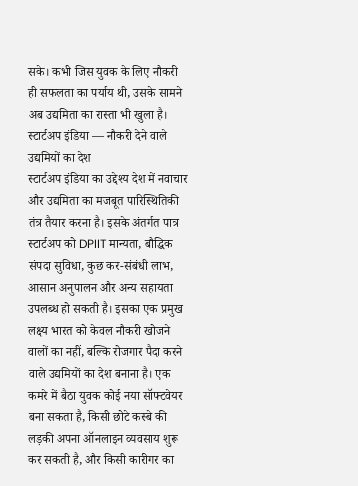सके। कभी जिस युवक के लिए नौकरी ही सफलता का पर्याय थी, उसके सामने अब उद्यमिता का रास्ता भी खुला है।
स्टार्टअप इंडिया — नौकरी देने वाले उद्यमियों का देश
स्टार्टअप इंडिया का उद्देश्य देश में नवाचार और उद्यमिता का मजबूत पारिस्थितिकी तंत्र तैयार करना है। इसके अंतर्गत पात्र स्टार्टअप को DPIIT मान्यता, बौद्धिक संपदा सुविधा, कुछ कर-संबंधी लाभ, आसान अनुपालन और अन्य सहायता उपलब्ध हो सकती है। इसका एक प्रमुख लक्ष्य भारत को केवल नौकरी खोजने वालों का नहीं, बल्कि रोजगार पैदा करने वाले उद्यमियों का देश बनाना है। एक कमरे में बैठा युवक कोई नया सॉफ्टवेयर बना सकता है, किसी छोटे कस्बे की लड़की अपना ऑनलाइन व्यवसाय शुरू कर सकती है, और किसी कारीगर का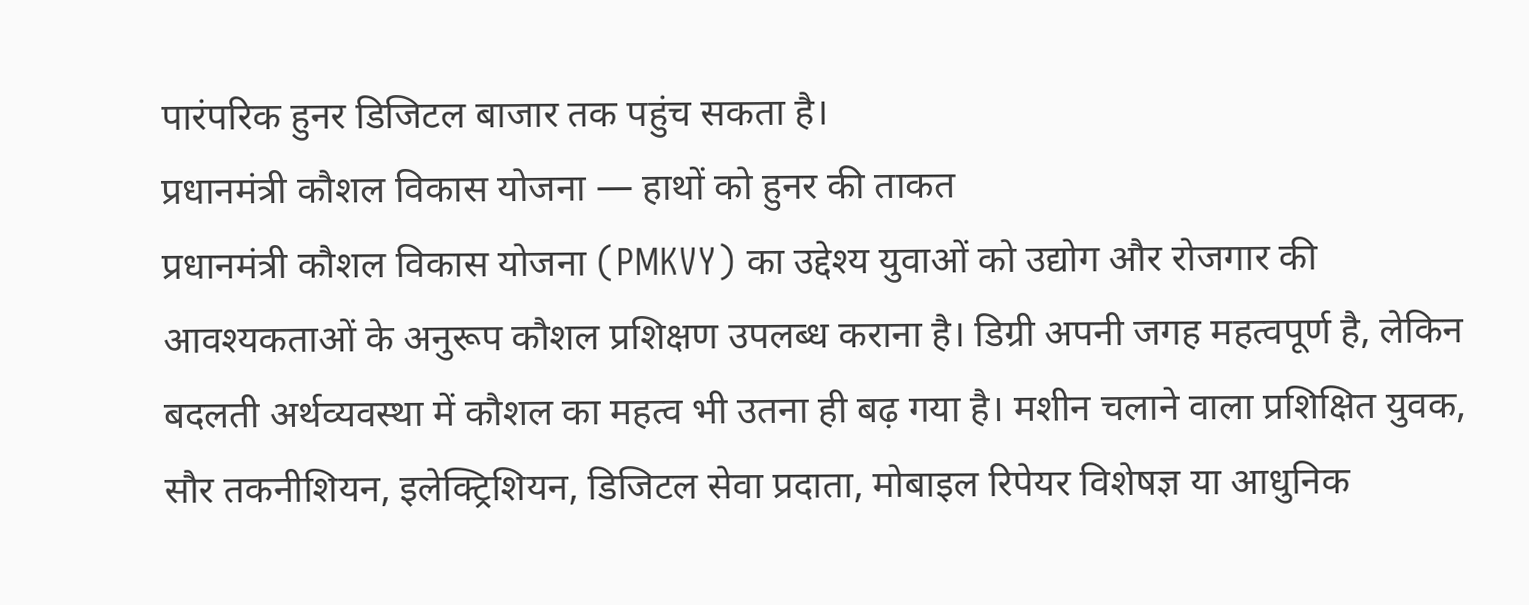पारंपरिक हुनर डिजिटल बाजार तक पहुंच सकता है।
प्रधानमंत्री कौशल विकास योजना — हाथों को हुनर की ताकत
प्रधानमंत्री कौशल विकास योजना (PMKVY) का उद्देश्य युवाओं को उद्योग और रोजगार की आवश्यकताओं के अनुरूप कौशल प्रशिक्षण उपलब्ध कराना है। डिग्री अपनी जगह महत्वपूर्ण है, लेकिन बदलती अर्थव्यवस्था में कौशल का महत्व भी उतना ही बढ़ गया है। मशीन चलाने वाला प्रशिक्षित युवक, सौर तकनीशियन, इलेक्ट्रिशियन, डिजिटल सेवा प्रदाता, मोबाइल रिपेयर विशेषज्ञ या आधुनिक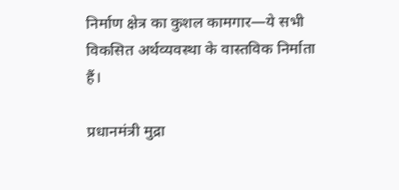निर्माण क्षेत्र का कुशल कामगार—ये सभी विकसित अर्थव्यवस्था के वास्तविक निर्माता हैं।

प्रधानमंत्री मुद्रा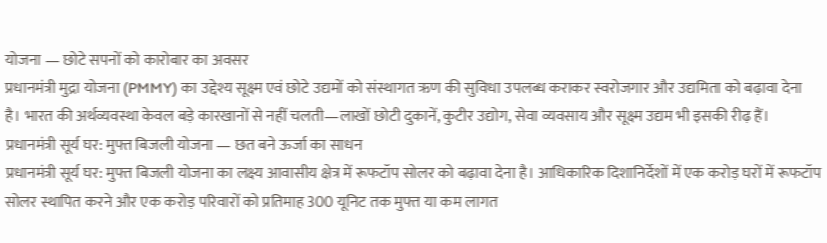योजना — छोटे सपनों को कारोबार का अवसर
प्रधानमंत्री मुद्रा योजना (PMMY) का उद्देश्य सूक्ष्म एवं छोटे उद्यमों को संस्थागत ऋण की सुविधा उपलब्ध कराकर स्वरोजगार और उद्यमिता को बढ़ावा देना है। भारत की अर्थव्यवस्था केवल बड़े कारखानों से नहीं चलती—लाखों छोटी दुकानें, कुटीर उद्योग, सेवा व्यवसाय और सूक्ष्म उद्यम भी इसकी रीढ़ हैं।
प्रधानमंत्री सूर्य घर: मुफ्त बिजली योजना — छत बने ऊर्जा का साधन
प्रधानमंत्री सूर्य घर: मुफ्त बिजली योजना का लक्ष्य आवासीय क्षेत्र में रूफटॉप सोलर को बढ़ावा देना है। आधिकारिक दिशानिर्देशों में एक करोड़ घरों में रूफटॉप सोलर स्थापित करने और एक करोड़ परिवारों को प्रतिमाह 300 यूनिट तक मुफ्त या कम लागत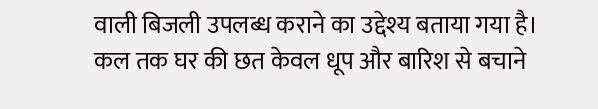वाली बिजली उपलब्ध कराने का उद्देश्य बताया गया है। कल तक घर की छत केवल धूप और बारिश से बचाने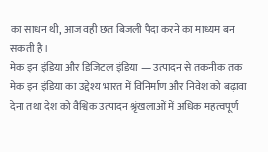का साधन थी, आज वही छत बिजली पैदा करने का माध्यम बन सकती है।
मेक इन इंडिया और डिजिटल इंडिया — उत्पादन से तकनीक तक
मेक इन इंडिया का उद्देश्य भारत में विनिर्माण और निवेश को बढ़ावा देना तथा देश को वैश्विक उत्पादन श्रृंखलाओं में अधिक महत्वपूर्ण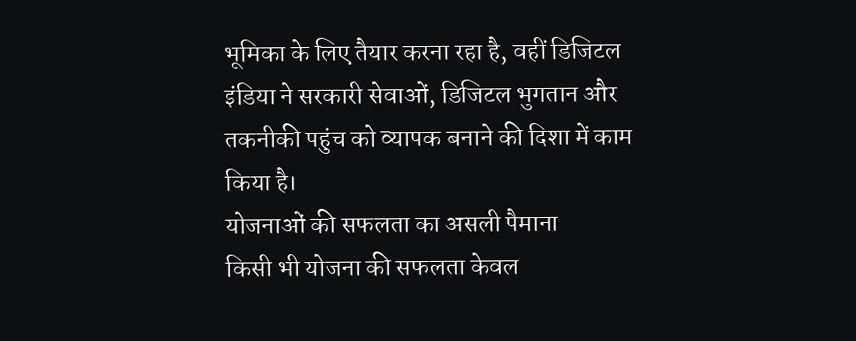भूमिका के लिए तैयार करना रहा है, वहीं डिजिटल इंडिया ने सरकारी सेवाओं, डिजिटल भुगतान और तकनीकी पहुंच को व्यापक बनाने की दिशा में काम किया है।
योजनाओं की सफलता का असली पैमाना
किसी भी योजना की सफलता केवल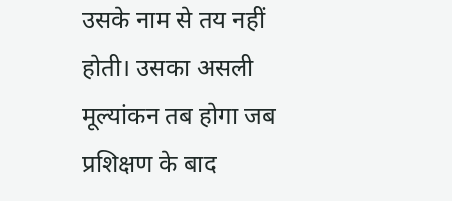उसके नाम से तय नहीं होती। उसका असली मूल्यांकन तब होगा जब प्रशिक्षण के बाद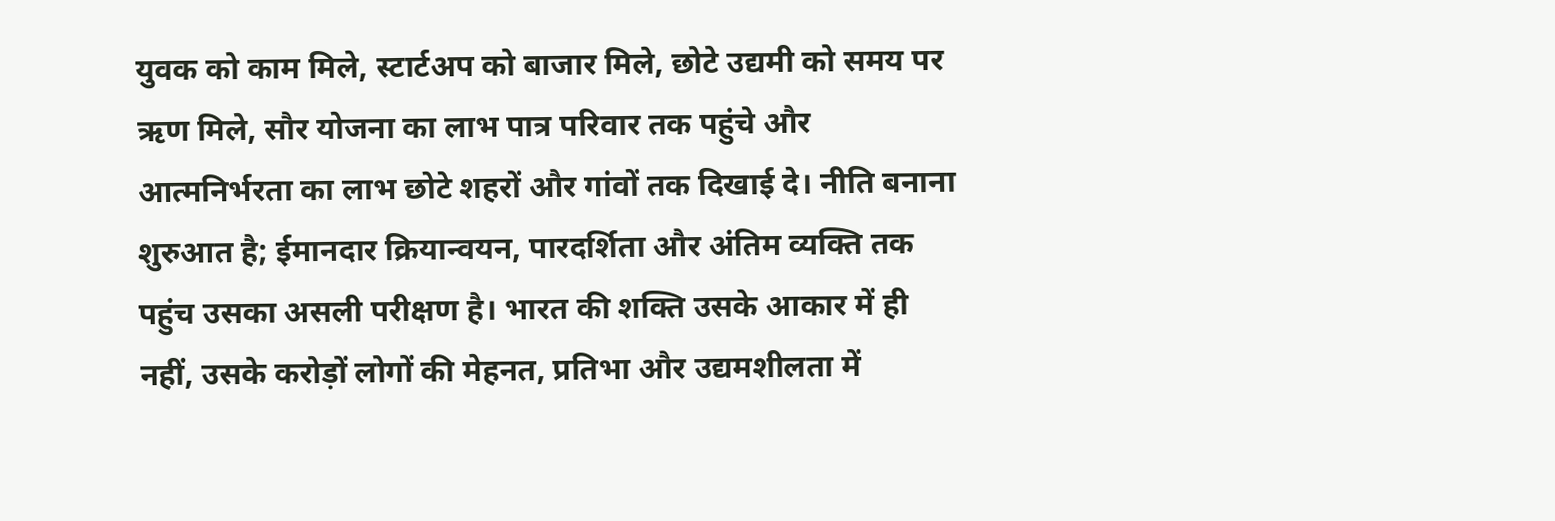युवक को काम मिले, स्टार्टअप को बाजार मिले, छोटे उद्यमी को समय पर ऋण मिले, सौर योजना का लाभ पात्र परिवार तक पहुंचे और आत्मनिर्भरता का लाभ छोटे शहरों और गांवों तक दिखाई दे। नीति बनाना शुरुआत है; ईमानदार क्रियान्वयन, पारदर्शिता और अंतिम व्यक्ति तक पहुंच उसका असली परीक्षण है। भारत की शक्ति उसके आकार में ही नहीं, उसके करोड़ों लोगों की मेहनत, प्रतिभा और उद्यमशीलता में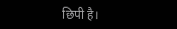छिपी है।